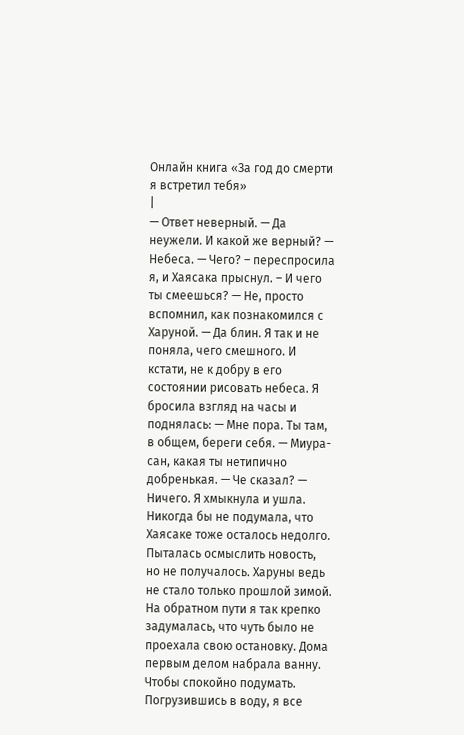Онлайн книга «За год до смерти я встретил тебя»
|
— Ответ неверный. — Да неужели. И какой же верный? — Небеса. — Чего? – переспросила я, и Хаясака прыснул. – И чего ты смеешься? — Не, просто вспомнил, как познакомился с Харуной. — Да блин. Я так и не поняла, чего смешного. И кстати, не к добру в его состоянии рисовать небеса. Я бросила взгляд на часы и поднялась: — Мне пора. Ты там, в общем, береги себя. — Миура-сан, какая ты нетипично добренькая. — Че сказал? — Ничего. Я хмыкнула и ушла. Никогда бы не подумала, что Хаясаке тоже осталось недолго. Пыталась осмыслить новость, но не получалось. Харуны ведь не стало только прошлой зимой. На обратном пути я так крепко задумалась, что чуть было не проехала свою остановку. Дома первым делом набрала ванну. Чтобы спокойно подумать. Погрузившись в воду, я все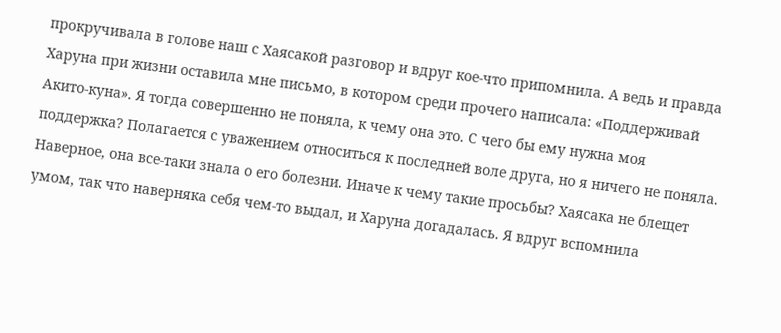прокручивала в голове наш с Хаясакой разговор и вдруг кое-что припомнила. А ведь и правда Харуна при жизни оставила мне письмо, в котором среди прочего написала: «Поддерживай Акито-куна». Я тогда совершенно не поняла, к чему она это. С чего бы ему нужна моя поддержка? Полагается с уважением относиться к последней воле друга, но я ничего не поняла. Наверное, она все-таки знала о его болезни. Иначе к чему такие просьбы? Хаясака не блещет умом, так что наверняка себя чем-то выдал, и Харуна догадалась. Я вдруг вспомнила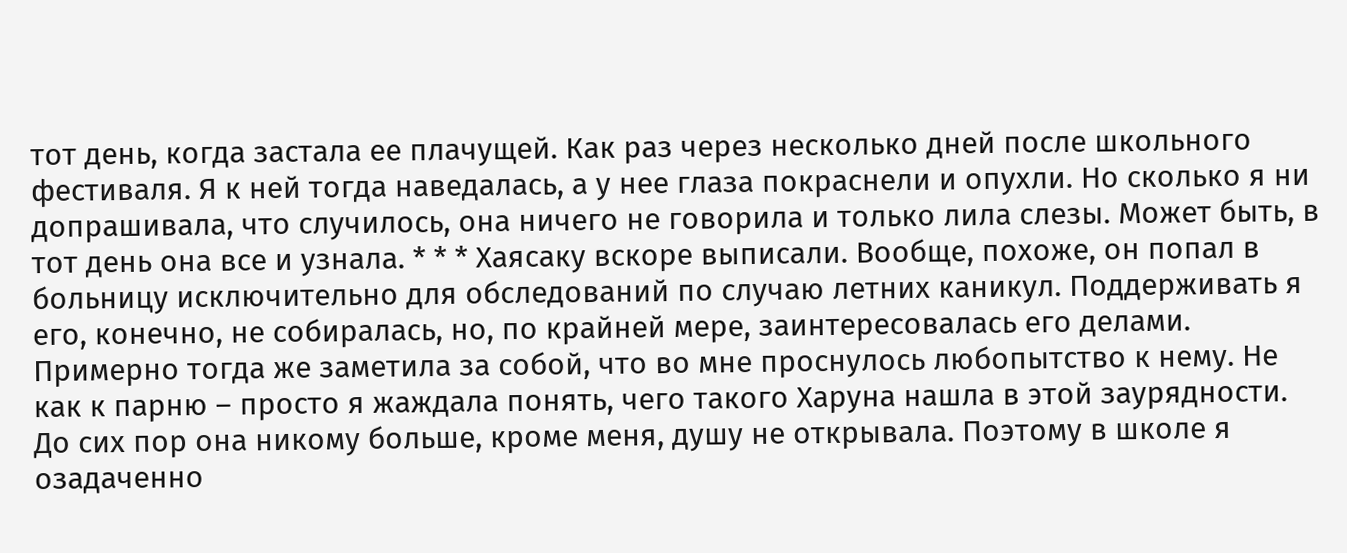тот день, когда застала ее плачущей. Как раз через несколько дней после школьного фестиваля. Я к ней тогда наведалась, а у нее глаза покраснели и опухли. Но сколько я ни допрашивала, что случилось, она ничего не говорила и только лила слезы. Может быть, в тот день она все и узнала. * * * Хаясаку вскоре выписали. Вообще, похоже, он попал в больницу исключительно для обследований по случаю летних каникул. Поддерживать я его, конечно, не собиралась, но, по крайней мере, заинтересовалась его делами. Примерно тогда же заметила за собой, что во мне проснулось любопытство к нему. Не как к парню – просто я жаждала понять, чего такого Харуна нашла в этой заурядности. До сих пор она никому больше, кроме меня, душу не открывала. Поэтому в школе я озадаченно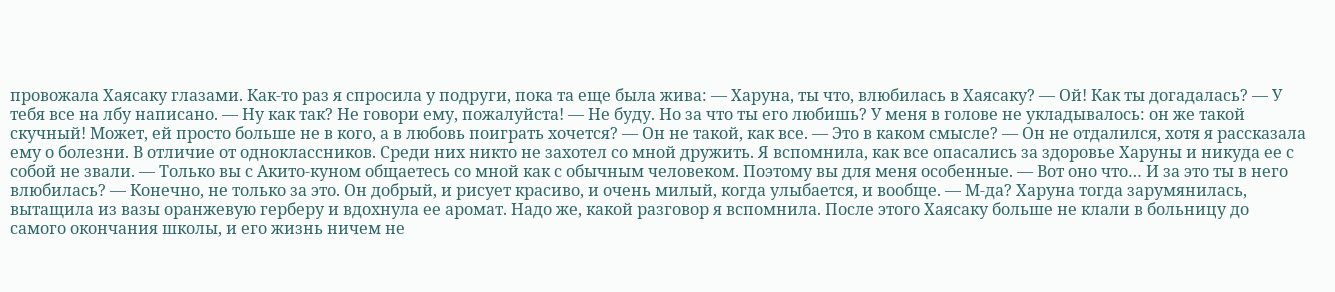провожала Хаясаку глазами. Как-то раз я спросила у подруги, пока та еще была жива: — Харуна, ты что, влюбилась в Хаясаку? — Ой! Как ты догадалась? — У тебя все на лбу написано. — Ну как так? Не говори ему, пожалуйста! — Не буду. Но за что ты его любишь? У меня в голове не укладывалось: он же такой скучный! Может, ей просто больше не в кого, а в любовь поиграть хочется? — Он не такой, как все. — Это в каком смысле? — Он не отдалился, хотя я рассказала ему о болезни. В отличие от одноклассников. Среди них никто не захотел со мной дружить. Я вспомнила, как все опасались за здоровье Харуны и никуда ее с собой не звали. — Только вы с Акито-куном общаетесь со мной как с обычным человеком. Поэтому вы для меня особенные. — Вот оно что… И за это ты в него влюбилась? — Конечно, не только за это. Он добрый, и рисует красиво, и очень милый, когда улыбается, и вообще. — М-да? Харуна тогда зарумянилась, вытащила из вазы оранжевую герберу и вдохнула ее аромат. Надо же, какой разговор я вспомнила. После этого Хаясаку больше не клали в больницу до самого окончания школы, и его жизнь ничем не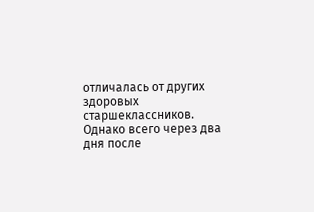отличалась от других здоровых старшеклассников. Однако всего через два дня после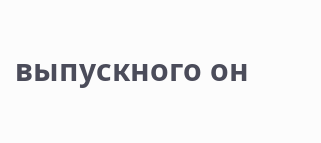выпускного он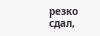резко сдал,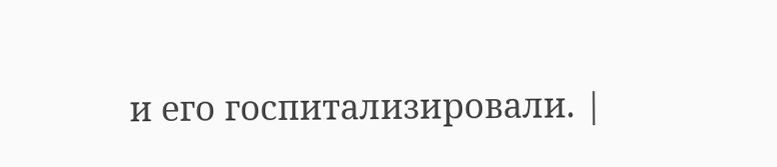и его госпитализировали. |